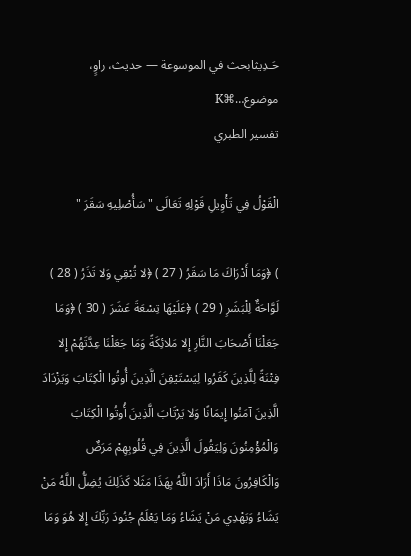حَـدِيثابحث في الموسوعة — حديث، راوٍ، موضوع…⌘K
تفسير الطبري

الْقَوْلُ فِي تَأْوِيلِ قَوْلِهِ تَعَالَى " سَأُصْلِيهِ سَقَرَ "

) ﴿وَمَا أَدْرَاكَ مَا سَقَرُ ( 27 ) ﴿لا تُبْقِي وَلا تَذَرُ ( 28 ) لَوَّاحَةٌ لِلْبَشَرِ ( 29 ) ﴿عَلَيْهَا تِسْعَةَ عَشَرَ ( 30 ) ﴿وَمَا جَعَلْنَا أَصْحَابَ النَّارِ إِلا مَلائِكَةً وَمَا جَعَلْنَا عِدَّتَهُمْ إِلا فِتْنَةً لِلَّذِينَ كَفَرُوا لِيَسْتَيْقِنَ الَّذِينَ أُوتُوا الْكِتَابَ وَيَزْدَادَ الَّذِينَ آمَنُوا إِيمَانًا وَلا يَرْتَابَ الَّذِينَ أُوتُوا الْكِتَابَ وَالْمُؤْمِنُونَ وَلِيَقُولَ الَّذِينَ فِي قُلُوبِهِمْ مَرَضٌ وَالْكَافِرُونَ مَاذَا أَرَادَ اللَّهُ بِهَذَا مَثَلا كَذَلِكَ يُضِلُّ اللَّهُ مَنْ يَشَاءُ وَيَهْدِي مَنْ يَشَاءُ وَمَا يَعْلَمُ جُنُودَ رَبِّكَ إِلا هُوَ وَمَا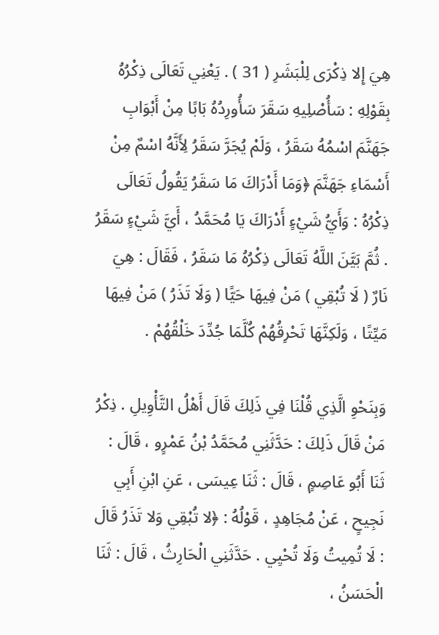هِيَ إِلا ذِكْرَى لِلْبَشَرِ ( 31 ) . يَعْنِي تَعَالَى ذِكْرُهُ بِقَوْلِهِ : سَأُصْلِيهِ سَقَرَ سَأُورِدُهُ بَابًا مِنْ أَبْوَابِ جَهَنَّمَ اسْمُهُ سَقَرُ ، وَلَمْ يُجَرَّ سَقَرُ لِأَنَّهُ اسْمٌ مِنْ أَسْمَاءِ جَهَنَّمَ ﴿وَمَا أَدْرَاكَ مَا سَقَرُ يَقُولُ تَعَالَى ذِكْرُهُ : وَأَيُّ شَيْءٍ أَدْرَاكَ يَا مُحَمَّدُ ، أَيَّ شَيْءٍ سَقَرُ . ثُمَّ بَيَّنَ اللَّهُ تَعَالَى ذِكْرُهُ مَا سَقَرُ ، فَقَالَ : هِيَ نَارٌ ( لَا تُبْقِي ) مَنْ فِيهَا حَيًّا ( وَلَا تَذَرُ ) مَنْ فِيهَا مَيِّتًا ، وَلَكِنَّهَا تَحْرِقُهُمْ كُلَّمَا جُدِّدَ خَلْقُهُمْ .

وَبِنَحْوِ الَّذِي قُلْنَا فِي ذَلِكَ قَالَ أَهْلُ التَّأْوِيلِ . ذِكْرُ مَنْ قَالَ ذَلِكَ : حَدَّثَنِي مُحَمَّدُ بْنُ عَمْرٍو ، قَالَ : ثَنَا أَبُو عَاصِمٍ ، قَالَ : ثَنَا عِيسَى ، عَنِ ابْنِ أَبِي نَجِيحٍ ، عَنْ مُجَاهِدٍ ، قَوْلُهُ : ﴿لا تُبْقِي وَلا تَذَرُ قَالَ : لَا تُمِيتُ وَلَا تُحْيِي . حَدَّثَنِي الْحَارِثُ ، قَالَ : ثَنَا الْحَسَنُ ،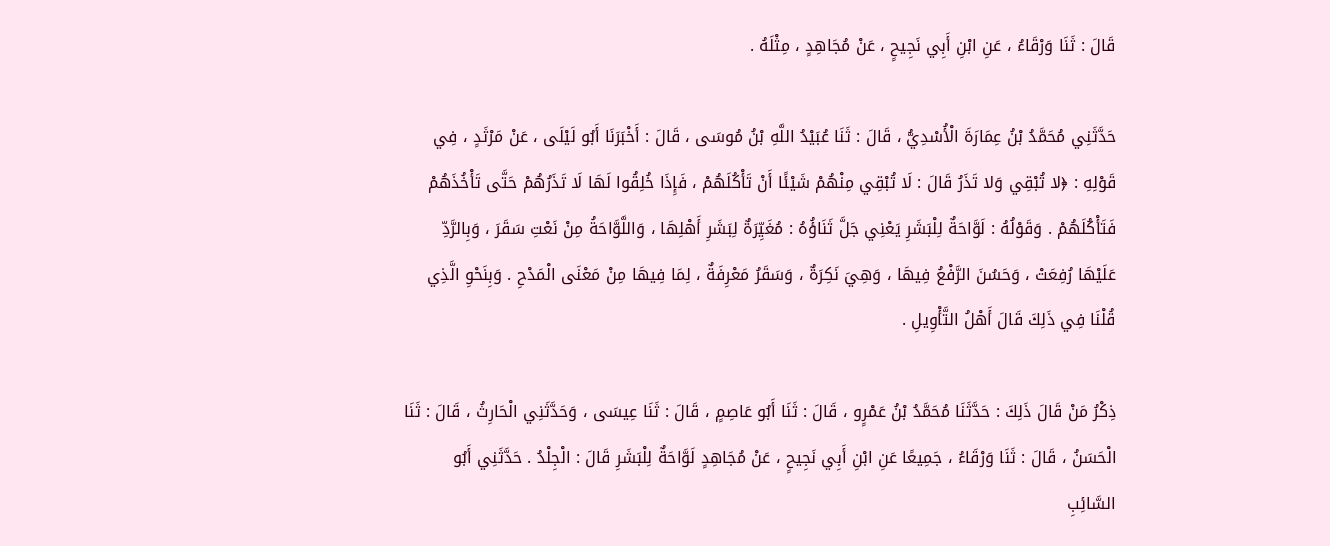قَالَ : ثَنَا وَرْقَاءُ ، عَنِ ابْنِ أَبِي نَجِيحٍ ، عَنْ مُجَاهِدٍ ، مِثْلَهُ .

حَدَّثَنِي مُحَمَّدُ بْنُ عِمَارَةَ الْأُسْدِيُّ ، قَالَ : ثَنَا عُبَيْدُ اللَّهِ بْنُ مُوسَى ، قَالَ : أَخْبَرَنَا أَبُو لَيْلَى ، عَنْ مَرْثَدٍ ، فِي قَوْلِهِ : ﴿لا تُبْقِي وَلا تَذَرُ قَالَ : لَا تُبْقِي مِنْهُمْ شَيْئًا أَنْ تَأْكُلَهُمْ ، فَإِذَا خُلِقُوا لَهَا لَا تَذَرُهُمْ حَتَّى تَأْخُذَهُمْ فَتَأْكُلَهُمْ . وَقَوْلُهُ : لَوَّاحَةٌ لِلْبَشَرِ يَعْنِي جَلَّ ثَنَاؤُهُ : مُغَيِّرَةٌ لِبَشَرِ أَهْلِهَا ، وَاللَّوَّاحَةُ مِنْ نَعْتِ سَقَرَ ، وَبِالرَّدِّ عَلَيْهَا رُفِعَتْ ، وَحَسُنَ الرَّفْعُ فِيهَا ، وَهِيَ نَكِرَةٌ ، وَسَقَرُ مَعْرِفَةٌ ، لِمَا فِيهَا مِنْ مَعْنَى الْمَدْحِ . وَبِنَحْوِ الَّذِي قُلْنَا فِي ذَلِكَ قَالَ أَهْلُ التَّأْوِيلِ .

ذِكْرُ مَنْ قَالَ ذَلِكَ : حَدَّثَنَا مُحَمَّدُ بْنُ عَمْرٍو ، قَالَ : ثَنَا أَبُو عَاصِمٍ ، قَالَ : ثَنَا عِيسَى ، وَحَدَّثَنِي الْحَارِثُ ، قَالَ : ثَنَا الْحَسَنُ ، قَالَ : ثَنَا وَرْقَاءُ ، جَمِيعًا عَنِ ابْنِ أَبِي نَجِيحٍ ، عَنْ مُجَاهِدٍ لَوَّاحَةٌ لِلْبَشَرِ قَالَ : الْجِلْدُ . حَدَّثَنِي أَبُو السَّائِبِ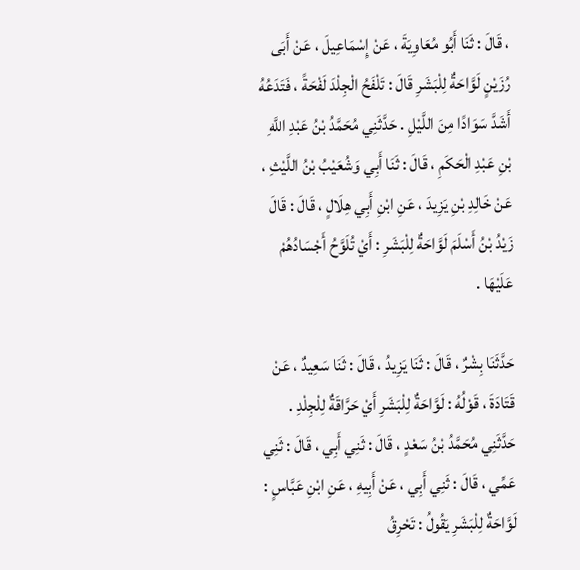، قَالَ : ثَنَا أَبُو مُعَاوِيَةَ ، عَنْ إِسْمَاعِيلَ ، عَنْ أَبَى رُزَيْنٍ لَوَّاحَةٌ لِلْبَشَرِ قَالَ : تَلْفَحُ الْجِلْدَ لَفْحَةً ، فَتَدَعُهُ أَشَدَّ سَوَادًا مِنَ اللَّيْلِ . حَدَّثَنِي مُحَمَّدُ بْنُ عَبْدِ اللَّهِ بْنِ عَبْدِ الْحَكَمِ ، قَالَ : ثَنَا أَبِي وَشُعَيْبُ بْنُ اللَّيْثِ ، عَنْ خَالِدِ بْنِ يَزِيدَ ، عَنِ ابْنِ أَبِي هِلَالٍ ، قَالَ : قَالَ زَيْدُ بْنُ أَسْلَمَ لَوَّاحَةٌ لِلْبَشَرِ : أَيْ تُلَوَّحُ أَجْسَادُهُمْ عَلَيْهَا .

حَدَّثَنَا بِشْرٌ ، قَالَ : ثَنَا يَزِيدُ ، قَالَ : ثَنَا سَعِيدٌ ، عَنْ قَتَادَةَ ، قَوْلُهُ : لَوَّاحَةٌ لِلْبَشَرِ أَيْ حَرَّاقَةٌ لِلْجِلْدِ . حَدَّثَنِي مُحَمَّدُ بْنُ سَعْدٍ ، قَالَ : ثَنِي أَبِي ، قَالَ : ثَنِي عَمِّي ، قَالَ : ثَنِي أَبِي ، عَنْ أَبِيهِ ، عَنِ ابْنِ عَبَّاسٍ : لَوَّاحَةٌ لِلْبَشَرِ يَقُولُ : تَحْرِقُ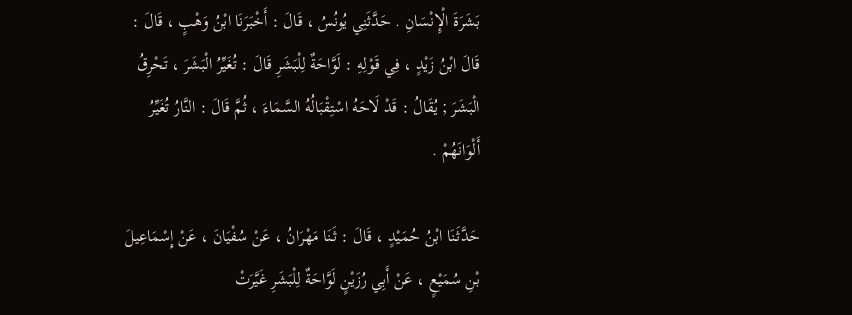بَشَرَةَ الْإِنْسَانِ . حَدَّثَنِي يُونُسُ ، قَالَ : أَخْبَرَنَا ابْنُ وَهْبٍ ، قَالَ : قَالَ ابْنُ زَيْدٍ ، فِي قَوْلِهِ : لَوَّاحَةٌ لِلْبَشَرِ قَالَ : تُغَيِّرُ الْبَشَرَ ، تَحْرِقُ الْبَشَرَ ; يُقَالُ : قَدْ لَاحَهُ اسْتِقْبَالُهُ السَّمَاءَ ، ثُمَّ قَالَ : النَّارُ تُغَيِّرُ أَلْوَانَهُمْ .

حَدَّثَنَا ابْنُ حُمَيْدٍ ، قَالَ : ثَنَا مَهْرَانُ ، عَنْ سُفْيَانَ ، عَنْ إِسْمَاعِيلَ بْنِ سُمَيْعٍ ، عَنْ أَبِي رُزَيْنٍ لَوَّاحَةٌ لِلْبَشَرِ غَيَّرَتْ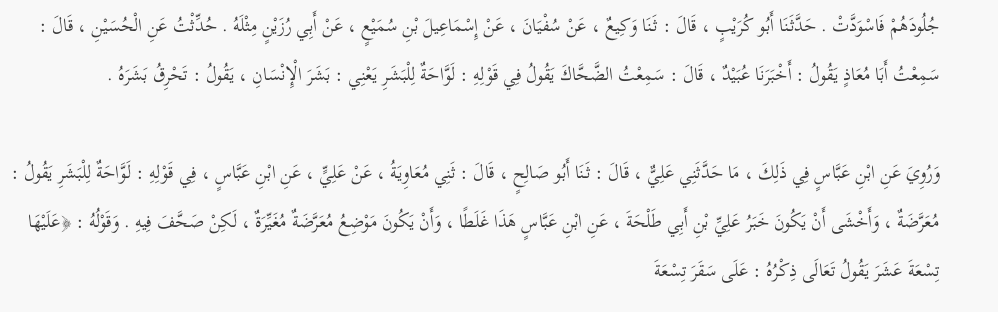جُلُودَهُمْ فَاسْوَدَّتْ . حَدَّثَنَا أَبُو كُرَيْبٍ ، قَالَ : ثَنَا وَكِيعٌ ، عَنْ سُفْيَانَ ، عَنْ إِسْمَاعِيلَ بْنِ سُمَيْعٍ ، عَنْ أَبِي رُزَيْنٍ مِثْلَهُ . حُدِّثْتُ عَنِ الْحُسَيْنِ ، قَالَ : سَمِعْتُ أَبَا مُعَاذٍ يَقُولُ : أَخْبَرَنَا عُبَيْدٌ ، قَالَ : سَمِعْتُ الضَّحَّاكَ يَقُولُ فِي قَوْلِهِ : لَوَّاحَةٌ لِلْبَشَرِ يَعْنِي : بَشَرَ الْإِنْسَانِ ، يَقُولُ : تَحْرِقُ بَشَرَهُ .

وَرُوِيَ عَنِ ابْنِ عَبَّاسٍ فِي ذَلِكَ ، مَا حَدَّثَنِي عَلِيٌّ ، قَالَ : ثَنَا أَبُو صَالِحٍ ، قَالَ : ثَنِي مُعَاوِيَةُ ، عَنْ عَلِيٍّ ، عَنِ ابْنِ عَبَّاسٍ ، فِي قَوْلِهِ : لَوَّاحَةٌ لِلْبَشَرِ يَقُولُ : مُعَرَّضَةٌ ، وَأَخْشَى أَنْ يَكُونَ خَبَرُ عَلِيِّ بْنِ أَبِي طَلْحَةَ ، عَنِ ابْنِ عَبَّاسٍ هَذَا غَلَطًا ، وَأَنْ يَكُونَ مَوْضِعُ مُعَرَّضَةٌ مُغَيِّرَةٌ ، لَكِنْ صَحَّفَ فِيهِ . وَقَوْلُهُ : ﴿عَلَيْهَا تِسْعَةَ عَشَرَ يَقُولُ تَعَالَى ذِكْرُهُ : عَلَى سَقَرَ تِسْعَةَ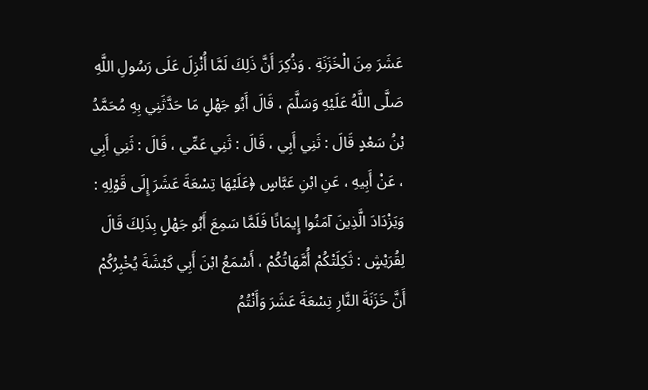عَشَرَ مِنَ الْخَزَنَةِ . وَذُكِرَ أَنَّ ذَلِكَ لَمَّا أُنْزِلَ عَلَى رَسُولِ اللَّهِ صَلَّى اللَّهُ عَلَيْهِ وَسَلَّمَ ، قَالَ أَبُو جَهْلٍ مَا حَدَّثَنِي بِهِ مُحَمَّدُ بْنُ سَعْدٍ قَالَ : ثَنِي أَبِي ، قَالَ : ثَنِي عَمِّي ، قَالَ : ثَنِي أَبِي ، عَنْ أَبِيهِ ، عَنِ ابْنِ عَبَّاسٍ ﴿عَلَيْهَا تِسْعَةَ عَشَرَ إِلَى قَوْلِهِ : وَيَزْدَادَ الَّذِينَ آمَنُوا إِيمَانًا فَلَمَّا سَمِعَ أَبُو جَهْلٍ بِذَلِكَ قَالَ لِقُرَيْشٍ : ثَكِلَتْكُمْ أُمَّهَاتُكُمْ ، أَسْمَعُ ابْنَ أَبِي كَبْشَةَ يُخْبِرُكُمْ أَنَّ خَزَنَةَ النَّارِ تِسْعَةَ عَشَرَ وَأَنْتُمُ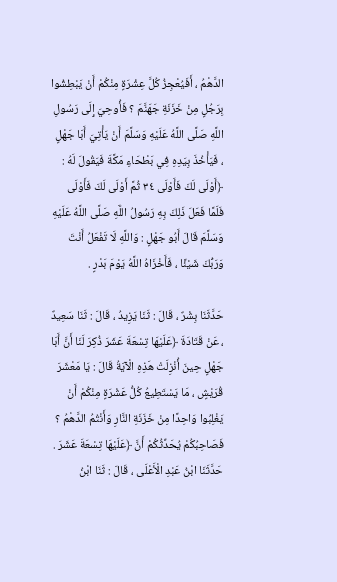الدَّهْمُ ، أَفَيُعْجِزُ كُلَّ عِشْرَةٍ مِنْكُمْ أَنْ يَبْطِشُوا بِرَجُلٍ مِنْ خَزَنَةِ جَهَنَّمَ ؟ فَأُوحِيَ إِلَى رَسُولِ اللَّهِ صَلَّى اللَّهُ عَلَيْهِ وَسَلَّمَ أَنْ يَأْتِيَ أَبَا جَهْلٍ ، فَيَأْخُذَ بِيَدِهِ فِي بَطْحَاءِ مَكَّةَ فَيَقُولَ لَهُ : ﴿أَوْلَى لَكَ فَأَوْلَى ٣٤ ثُمَّ أَوْلَى لَكَ فَأَوْلَى فَلَمَّا فَعَلَ ذَلِكَ بِهِ رَسُولُ اللَّهِ صَلَّى اللَّهُ عَلَيْهِ وَسَلَّمَ قَالَ أَبُو جَهْلٍ : وَاللَّهِ لَا تَفْعَلُ أَنْتَ وَرَبُّكَ شَيْئًا ، فَأَخْزَاهُ اللَّهُ يَوْمَ بَدْرٍ .

حَدَّثَنَا بِشْرٌ ، قَالَ : ثَنَا يَزِيدُ ، قَالَ : ثَنَا سَعِيدٌ ، عَنْ قَتَادَةَ ﴿عَلَيْهَا تِسْعَةَ عَشَرَ ذُكِرَ لَنَا أَنَّ أَبَا جَهْلٍ حِينَ أُنْزِلَتْ هَذِهِ الْآيَةُ قَالَ : يَا مَعْشَرَ قُرَيْشٍ ، مَا يَسْتَطِيعُ كُلُّ عَشْرَةٍ مِنْكُمْ أَنْ يَغْلِبُوا وَاحِدًا مِنْ خَزَنَةِ النَّارِ وَأَنْتُمُ الدَّهْمُ ؟ فَصَاحِبُكُمْ يُحَدِّثُكُمْ أَنَّ ﴿عَلَيْهَا تِسْعَةَ عَشَرَ . حَدَّثَنَا ابْنُ عَبْدِ الْأَعْلَى ، قَالَ : ثَنَا ابْنُ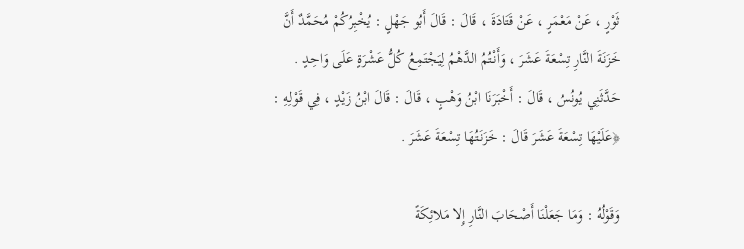ثَوْرٍ ، عَنْ مَعْمَرٍ ، عَنْ قَتَادَةَ ، قَالَ : قَالَ أَبُو جَهْلٍ : يُخْبِرُكُمْ مُحَمَّدٌ أَنَّ خَزَنَةَ النَّارِ تِسْعَةَ عَشَرَ ، وَأَنْتُمُ الدَّهْمُ لِيَجْتَمِعُ كُلُّ عَشْرَةٍ عَلَى وَاحِدٍ . حَدَّثَنِي يُونُسُ ، قَالَ : أَخْبَرَنَا ابْنُ وَهْبٍ ، قَالَ : قَالَ ابْنُ زَيْدٍ ، فِي قَوْلِهِ : ﴿عَلَيْهَا تِسْعَةَ عَشَرَ قَالَ : خَزَنَتُهَا تِسْعَةَ عَشَرَ .

وَقَوْلُهُ : وَمَا جَعَلْنَا أَصْحَابَ النَّارِ إِلا مَلائِكَةً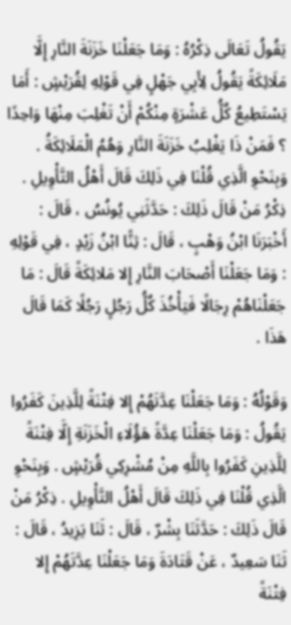يَقُولُ تَعَالَى ذِكْرُهُ : وَمَا جَعَلْنَا خَزَنَةَ النَّارِ إِلَّا مَلَائِكَةً يَقُولُ لِأَبِي جَهْلٍ فِي قَوْلِهِ لِقُرَيْشٍ : أَمَا يَسْتَطِيعُ كُلُّ عَشْرَةٍ مِنْكُمْ أَنْ تَغْلِبَ مِنْهَا وَاحِدًا ؟ فَمَنْ ذَا يَغْلِبُ خَزَنَةَ النَّارِ وَهُمُ الْمَلَائِكَةُ . وَبِنَحْوِ الَّذِي قُلْنَا فِي ذَلِكَ قَالَ أَهْلُ التَّأْوِيلِ . ذِكْرُ مَنْ قَالَ ذَلِكَ : حَدَّثَنِي يُونُسُ ، قَالَ : أَخْبَرَنَا ابْنُ وَهْبٍ ، قَالَ : ثِنًّا ابْنُ زَيْدٍ ، فِي قَوْلِهِ : وَمَا جَعَلْنَا أَصْحَابَ النَّارِ إِلا مَلائِكَةً قَالَ : مَا جَعَلْنَاهُمْ رِجَالًا فَيَأْخُذَ كُلُّ رَجُلٍ رَجُلًا كَمَا قَالَ هَذَا .

وَقَوْلُهُ : وَمَا جَعَلْنَا عِدَّتَهُمْ إِلا فِتْنَةً لِلَّذِينَ كَفَرُوا يَقُولُ : وَمَا جَعَلْنَا عِدَّةً هَؤُلَاءِ الْخَزَنَةِ إِلَّا فِتْنَةً لِلَّذِينِ كَفَرُوا بِاللَّهِ مِنْ مُشْرِكِي قُرَيْشٍ . وَبِنَحْوِ الَّذِي قُلْنَا فِي ذَلِكَ قَالَ أَهْلُ التَّأْوِيلِ . ذِكْرُ مَنْ قَالَ ذَلِكَ : حَدَّثَنَا بِشْرٌ ، قَالَ : ثَنَا يَزِيدُ ، قَالَ : ثَنَا سَعِيدٌ ، عَنْ قَتَادَةَ وَمَا جَعَلْنَا عِدَّتَهُمْ إِلا فِتْنَةً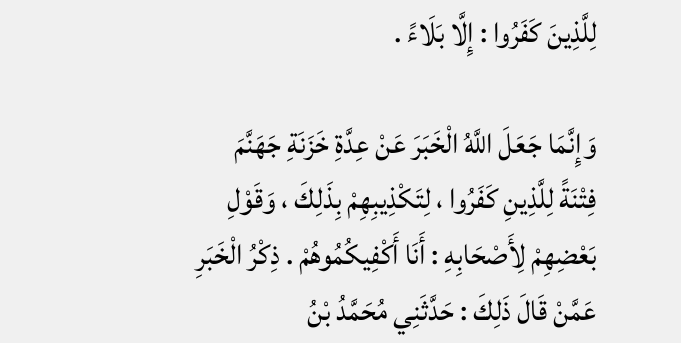لِلَّذِينَ كَفَرُوا : إِلَّا بَلَاءً .

وَإِنَّمَا جَعَلَ اللَّهُ الْخَبَرَ عَنْ عِدَّةِ خَزَنَةِ جَهَنَّمَ فِتْنَةً لِلَّذِينِ كَفَرُوا ، لِتَكْذِيبِهِمْ بِذَلِكَ ، وَقَوْلِ بَعْضِهِمْ لِأَصْحَابِهِ : أَنَا أَكْفِيكُمُوهُمْ . ذِكْرُ الْخَبَرِ عَمَّنْ قَالَ ذَلِكَ : حَدَّثَنِي مُحَمَّدُ بْنُ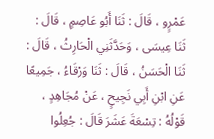عَمْرٍو ، قَالَ : ثَنَا أَبُو عَاصِمٍ ، قَالَ : ثَنَا عِيسَى ، وَحَدَّثَنِي الْحَارِثُ ، قَالَ : ثَنَا الْحَسَنُ ، قَالَ : ثَنَا وَرْقَاءُ ، جَمِيعًا عَنِ ابْنِ أَبِي نَجِيحٍ ، عَنْ مُجَاهِدٍ ، قَوْلُهُ : تِسْعَةَ عَشَرَ قَالَ : جُعِلُوا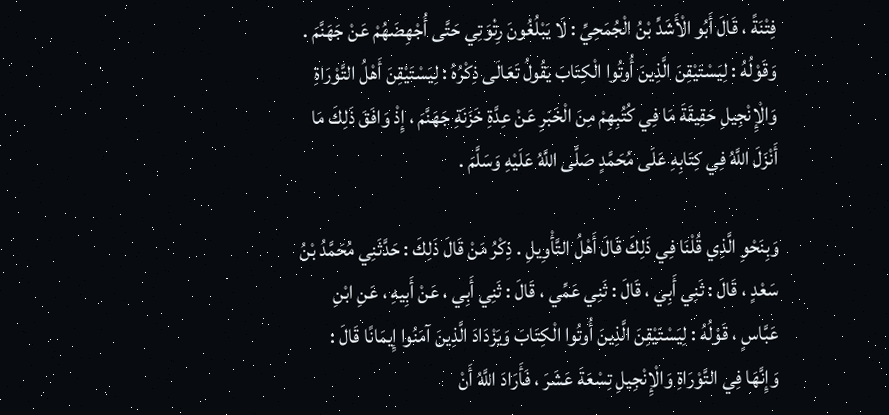فِتْنَةً ، قَالَ أَبُو الْأَشَدِّ بْنُ الْجُمَحِيِّ : لَا يَبْلُغُونَ رِتْوَتِي حَتَّى أُجْهِضَهُمْ عَنْ جَهَنَّمَ . وَقَوْلُهُ : لِيَسْتَيْقِنَ الَّذِينَ أُوتُوا الْكِتَابَ يَقُولُ تَعَالَى ذِكْرُهُ : لِيَسْتَيْقِنَ أَهْلُ التَّوْرَاةِ وَالْإِنْجِيلِ حَقِيقَةَ مَا فِي كُتُبِهِمْ مِنَ الْخَبَرِ عَنْ عِدَّةِ خَزَنَةِ جَهَنَّمَ ، إِذْ وَافَقَ ذَلِكَ مَا أَنْزَلَ اللَّهُ فِي كِتَابِهِ عَلَى مُحَمَّدٍ صَلَّى اللَّهُ عَلَيْهِ وَسَلَّمَ .

وَبِنَحْوِ الَّذِي قُلْنَا فِي ذَلِكَ قَالَ أَهْلُ التَّأْوِيلِ . ذِكْرُ مَنْ قَالَ ذَلِكَ : حَدَّثَنِي مُحَمَّدُ بْنُ سَعْدٍ ، قَالَ : ثَنِي أَبِي ، قَالَ : ثَنِي عَمِّي ، قَالَ : ثَنِي أَبِي ، عَنْ أَبِيهِ ، عَنِ ابْنِ عَبَّاسٍ ، قَوْلُهُ : لِيَسْتَيْقِنَ الَّذِينَ أُوتُوا الْكِتَابَ وَيَزْدَادَ الَّذِينَ آمَنُوا إِيمَانًا قَالَ : وَإِنَّهَا فِي التَّوْرَاةِ وَالْإِنْجِيلِ تِسْعَةَ عَشَرَ ، فَأَرَادَ اللَّهُ أَنْ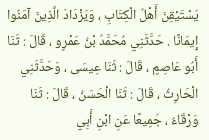يَسْتَيْقِنَ أَهْلُ الْكِتَابِ ، وَيَزْدَادَ الَّذِينَ آمَنُوا إِيمَانًا . حَدَّثَنِي مُحَمَّدُ بْنُ عَمْرٍو ، قَالَ : ثَنَا أَبُو عَاصِمٍ ، قَالَ : ثَنَا عِيسَى ، وَحَدَّثَنِي الْحَارِثُ ، قَالَ : ثَنَا الْحَسَنُ ، قَالَ : ثَنَا وَرْقَاءُ ، جَمِيعًا عَنِ ابْنِ أَبِي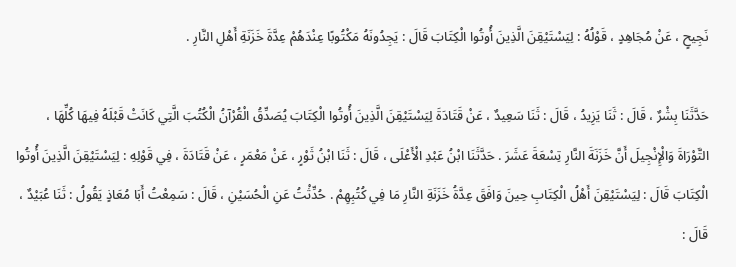نَجِيحٍ ، عَنْ مُجَاهِدٍ ، قَوْلُهُ : لِيَسْتَيْقِنَ الَّذِينَ أُوتُوا الْكِتَابَ قَالَ : يَجِدُونَهُ مَكْتُوبًا عِنْدَهُمْ عِدَّةَ خَزَنَةِ أَهْلِ النَّارِ .

حَدَّثَنَا بِشْرٌ ، قَالَ : ثَنَا يَزِيدُ ، قَالَ : ثَنَا سَعِيدٌ ، عَنْ قَتَادَةَ لِيَسْتَيْقِنَ الَّذِينَ أُوتُوا الْكِتَابَ يُصَدِّقُ الْقُرْآنُ الْكُتُبَ الَّتِي كَانَتْ قَبْلَهُ فِيهَا كُلِّهَا ، التَّوْرَاةَ وَالْإِنْجِيلَ أَنَّ خَزَنَةَ النَّارِ تِسْعَةَ عَشَرَ . حَدَّثَنَا ابْنُ عَبْدِ الْأَعْلَى ، قَالَ : ثَنَا ابْنُ ثَوْرٍ ، عَنْ مَعْمَرٍ ، عَنْ قَتَادَةَ ، فِي قَوْلِهِ : لِيَسْتَيْقِنَ الَّذِينَ أُوتُوا الْكِتَابَ قَالَ : لِيَسْتَيْقِنَ أَهْلُ الْكِتَابِ حِينَ وَافَقَ عِدَّةُ خَزَنَةِ النَّارِ مَا فِي كُتُبِهِمْ . حُدِّثْتُ عَنِ الْحُسَيْنِ ، قَالَ : سَمِعْتُ أَبَا مُعَاذٍ يَقُولُ : ثَنَا عُبَيْدٌ ، قَالَ :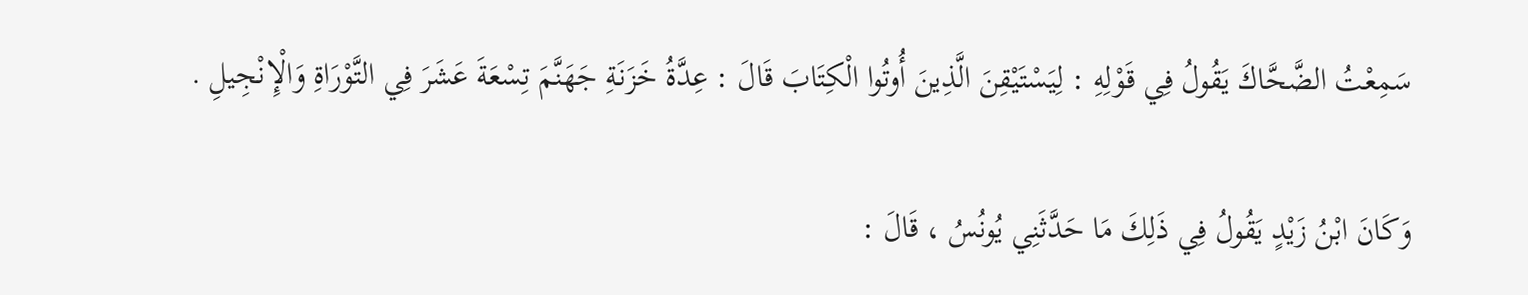سَمِعْتُ الضَّحَّاكَ يَقُولُ فِي قَوْلِهِ : لِيَسْتَيْقِنَ الَّذِينَ أُوتُوا الْكِتَابَ قَالَ : عِدَّةُ خَزَنَةِ جَهَنَّمَ تِسْعَةَ عَشَرَ فِي التَّوْرَاةِ وَالْإِنْجِيلِ .

وَكَانَ ابْنُ زَيْدٍ يَقُولُ فِي ذَلِكَ مَا حَدَّثَنِي يُونُسُ ، قَالَ :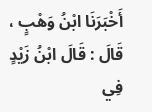أَخْبَرَنَا ابْنُ وَهْبٍ ، قَالَ : قَالَ ابْنُ زَيْدٍ فِي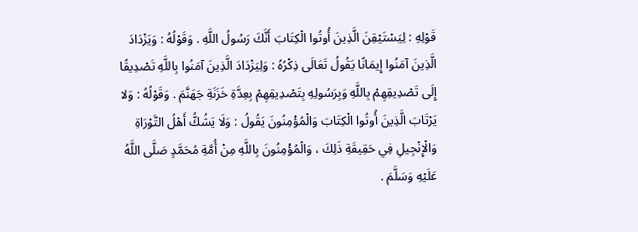قَوْلِهِ : لِيَسْتَيْقِنَ الَّذِينَ أُوتُوا الْكِتَابَ أَنَّكَ رَسُولُ اللَّهِ . وَقَوْلُهُ : وَيَزْدَادَ الَّذِينَ آمَنُوا إِيمَانًا يَقُولُ تَعَالَى ذِكْرُهُ : وَلِيَزْدَادَ الَّذِينَ آمَنُوا بِاللَّهِ تَصْدِيقًا إِلَى تَصْدِيقِهِمْ بِاللَّهِ وَبِرَسُولِهِ بِتَصْدِيقِهِمْ بِعِدَّةِ خَزَنَةِ جَهَنَّمَ . وَقَوْلُهُ : وَلا يَرْتَابَ الَّذِينَ أُوتُوا الْكِتَابَ وَالْمُؤْمِنُونَ يَقُولُ : وَلَا يَشُكُّ أَهْلُ التَّوْرَاةِ وَالْإِنْجِيلِ فِي حَقِيقَةِ ذَلِكَ ، وَالْمُؤْمِنُونَ بِاللَّهِ مِنْ أُمَّةِ مُحَمَّدٍ صَلَّى اللَّهُ عَلَيْهِ وَسَلَّمَ .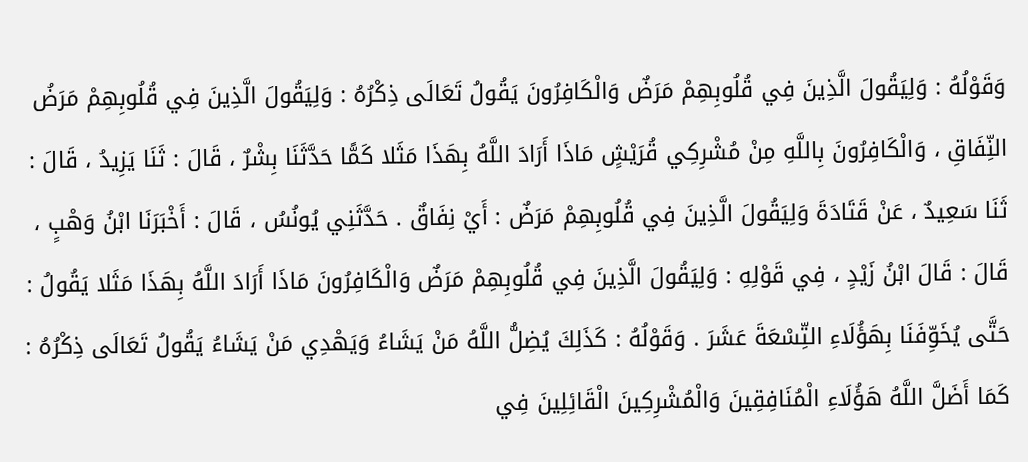وَقَوْلُهُ : وَلِيَقُولَ الَّذِينَ فِي قُلُوبِهِمْ مَرَضٌ وَالْكَافِرُونَ يَقُولُ تَعَالَى ذِكْرُهُ : وَلِيَقُولَ الَّذِينَ فِي قُلُوبِهِمْ مَرَضُ النِّفَاقِ ، وَالْكَافِرُونَ بِاللَّهِ مِنْ مُشْرِكِي قُرَيْشٍ مَاذَا أَرَادَ اللَّهُ بِهَذَا مَثَلا كَمًّا حَدَّثَنَا بِشْرٌ ، قَالَ : ثَنَا يَزِيدُ ، قَالَ : ثَنَا سَعِيدٌ ، عَنْ قَتَادَةَ وَلِيَقُولَ الَّذِينَ فِي قُلُوبِهِمْ مَرَضٌ : أَيْ نِفَاقٌ . حَدَّثَنِي يُونُسُ ، قَالَ : أَخْبَرَنَا ابْنُ وَهْبٍ ، قَالَ : قَالَ ابْنُ زَيْدٍ ، فِي قَوْلِهِ : وَلِيَقُولَ الَّذِينَ فِي قُلُوبِهِمْ مَرَضٌ وَالْكَافِرُونَ مَاذَا أَرَادَ اللَّهُ بِهَذَا مَثَلا يَقُولُ : حَتَّى يُخَوِّفَنَا بِهَؤُلَاءِ التِّسْعَةَ عَشَرَ . وَقَوْلُهُ : كَذَلِكَ يُضِلُّ اللَّهُ مَنْ يَشَاءُ وَيَهْدِي مَنْ يَشَاءُ يَقُولُ تَعَالَى ذِكْرُهُ : كَمَا أَضَلَّ اللَّهُ هَؤُلَاءِ الْمُنَافِقِينَ وَالْمُشْرِكِينَ الْقَائِلِينَ فِي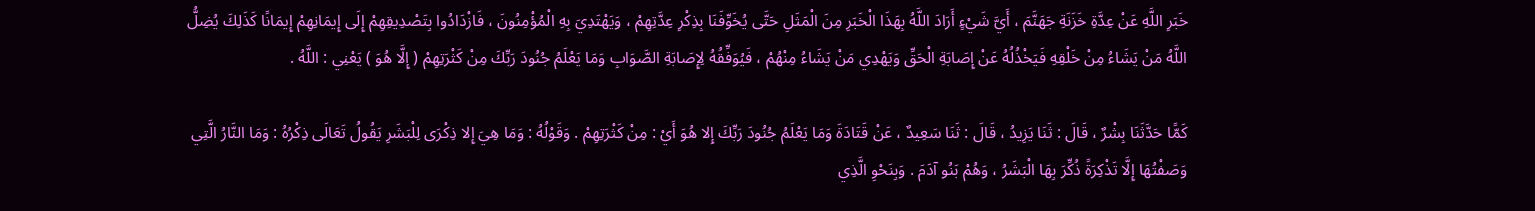خَبَرِ اللَّهِ عَنْ عِدَّةِ خَزَنَةِ جَهَنَّمَ ، أَيَّ شَيْءٍ أَرَادَ اللَّهُ بِهَذَا الْخَبَرِ مِنَ الْمَثَلِ حَتَّى يُخَوِّفَنَا بِذِكْرِ عِدَّتِهِمْ ، وَيَهْتَدِيَ بِهِ الْمُؤْمِنُونَ ، فَازْدَادُوا بِتَصْدِيقِهِمْ إِلَى إِيمَانِهِمْ إِيمَانًا كَذَلِكَ يُضِلُّ اللَّهُ مَنْ يَشَاءُ مِنْ خَلْقِهِ فَيَخْذُلُهُ عَنْ إِصَابَةِ الْحَقِّ وَيَهْدِي مَنْ يَشَاءُ مِنْهُمْ ، فَيُوَفِّقُهُ لِإِصَابَةِ الصَّوَابِ وَمَا يَعْلَمُ جُنُودَ رَبِّكَ مِنْ كَثْرَتِهِمْ ( إِلَّا هُوَ ) يَعْنِي : اللَّهُ .

كَمًّا حَدَّثَنَا بِشْرٌ ، قَالَ : ثَنَا يَزِيدُ ، قَالَ : ثَنَا سَعِيدٌ ، عَنْ قَتَادَةَ وَمَا يَعْلَمُ جُنُودَ رَبِّكَ إِلا هُوَ أَيْ : مِنْ كَثْرَتِهِمْ . وَقَوْلُهُ : وَمَا هِيَ إِلا ذِكْرَى لِلْبَشَرِ يَقُولُ تَعَالَى ذِكْرُهُ : وَمَا النَّارُ الَّتِي وَصَفْتُهَا إِلَّا تَذْكِرَةً ذُكِّرَ بِهَا الْبَشَرُ ، وَهُمْ بَنُو آدَمَ . وَبِنَحْوِ الَّذِي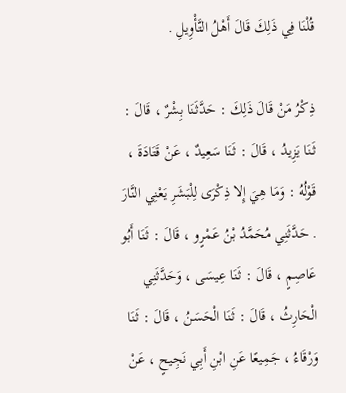قُلْنَا فِي ذَلِكَ قَالَ أَهْلُ التَّأْوِيلِ .

ذِكْرُ مَنْ قَالَ ذَلِكَ : حَدَّثَنَا بِشْرٌ ، قَالَ : ثَنَا يَزِيدُ ، قَالَ : ثَنَا سَعِيدٌ ، عَنْ قَتَادَةَ ، قَوْلُهُ : وَمَا هِيَ إِلا ذِكْرَى لِلْبَشَرِ يَعْنِي النَّارَ . حَدَّثَنِي مُحَمَّدُ بْنُ عَمْرٍو ، قَالَ : ثَنَا أَبُو عَاصِمٍ ، قَالَ : ثَنَا عِيسَى ، وَحَدَّثَنِي الْحَارِثُ ، قَالَ : ثَنَا الْحَسَنُ ، قَالَ : ثَنَا وَرْقَاءُ ، جَمِيعًا عَنِ ابْنِ أَبِي نَجِيحٍ ، عَنْ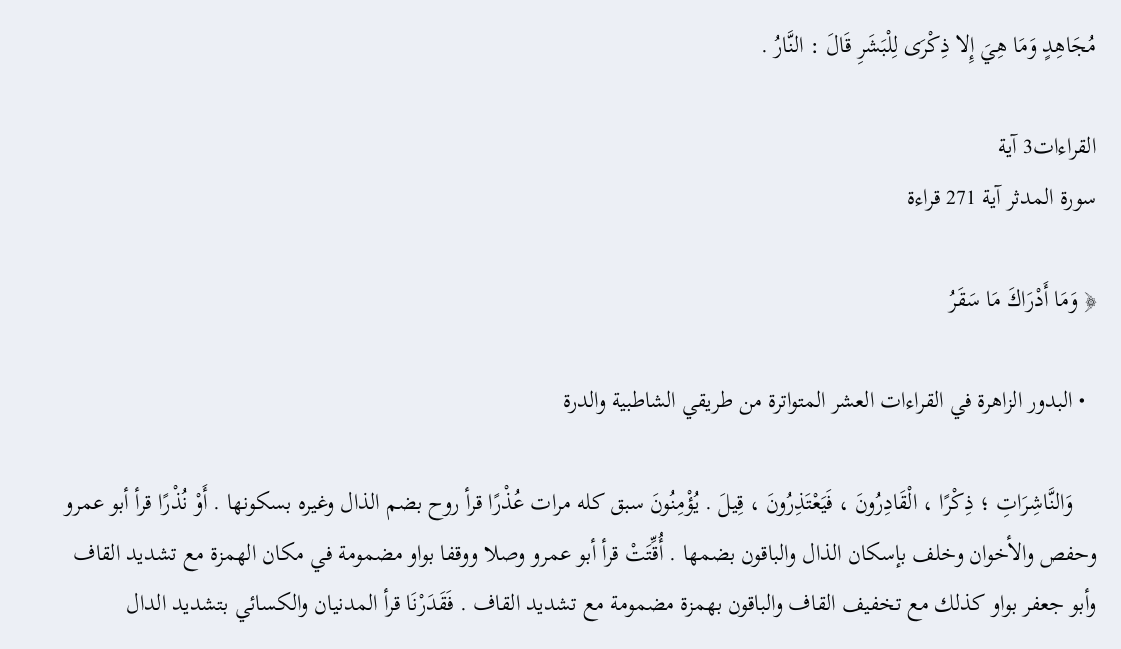مُجَاهِدٍ وَمَا هِيَ إِلا ذِكْرَى لِلْبَشَرِ قَالَ : النَّارُ .

القراءات3 آية
سورة المدثر آية 271 قراءة

﴿ وَمَا أَدْرَاكَ مَا سَقَرُ

  • البدور الزاهرة في القراءات العشر المتواترة من طريقي الشاطبية والدرة

    وَالنَّاشِرَاتِ ؛ ذِكْرًا ، الْقَادِرُونَ ، فَيَعْتَذِرُونَ ، قِيلَ . يُؤْمِنُونَ سبق كله مرات عُذْرًا قرأ روح بضم الذال وغيره بسكونها . أَوْ نُذْرًا قرأ أبو عمرو وحفص والأخوان وخلف بإسكان الذال والباقون بضمها . أُقِّتَتْ قرأ أبو عمرو وصلا ووقفا بواو مضمومة في مكان الهمزة مع تشديد القاف وأبو جعفر بواو كذلك مع تخفيف القاف والباقون بهمزة مضمومة مع تشديد القاف . فَقَدَرْنَا قرأ المدنيان والكسائي بتشديد الدال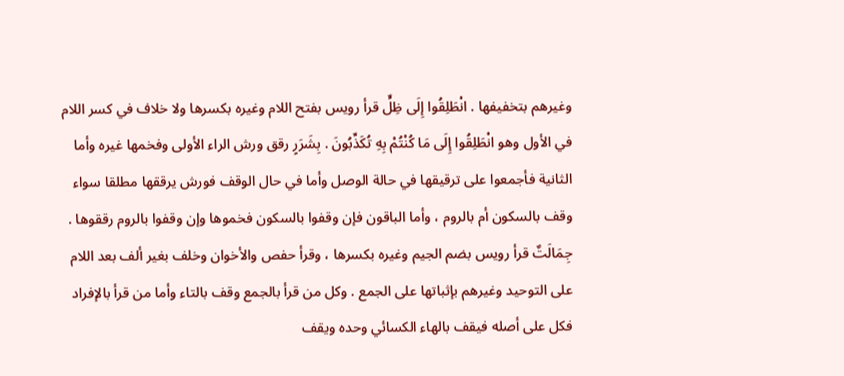وغيرهم بتخفيفها . انْطَلِقُوا إِلَى ظِلٍّ قرأ رويس بفتح اللام وغيره بكسرها ولا خلاف في كسر اللام في الأول وهو انْطَلِقُوا إِلَى مَا كُنْتُمْ بِهِ تُكَذِّبُونَ . بِشَرَرٍ رقق ورش الراء الأولى وفخمها غيره وأما الثانية فأجمعوا على ترقيقها في حالة الوصل وأما في حال الوقف فورش يرققها مطلقا سواء وقف بالسكون أم بالروم ، وأما الباقون فإن وقفوا بالسكون فخموها وإن وقفوا بالروم رققوها . جِمَالَتٌ قرأ رويس بضم الجيم وغيره بكسرها ، وقرأ حفص والأخوان وخلف بغير ألف بعد اللام على التوحيد وغيرهم بإثباتها على الجمع . وكل من قرأ بالجمع وقف بالتاء وأما من قرأ بالإفراد فكل على أصله فيقف بالهاء الكسائي وحده ويقف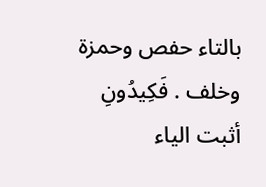بالتاء حفص وحمزة وخلف . فَكِيدُونِ أثبت الياء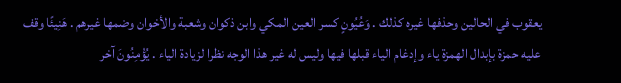يعقوب في الحالين وحذفها غيره كذلك . وَعُيُونٍ كسر العين المكي وابن ذكوان وشعبة والأخوان وضمها غيرهم . هَنِيئًا وقف عليه حمزة بإبدال الهمزة ياء وإدغام الياء قبلها فيها وليس له غير هذا الوجه نظرا لزيادة الياء . يُؤْمِنُونَ آخر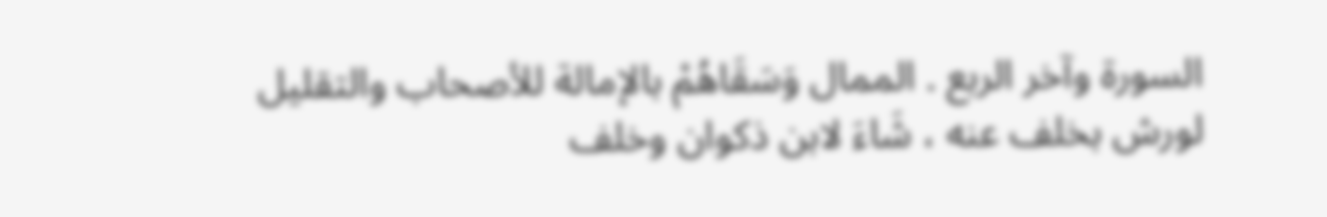السورة وآخر الربع . الممال وَسَقَاهُمْ بالإمالة للأصحاب والتقليل لورش بخلف عنه ، شَاءَ لابن ذكوان وخلف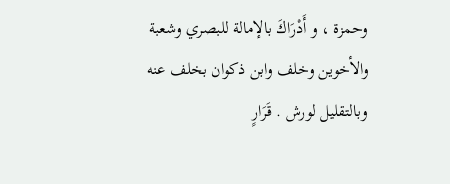وحمزة ، و أَدْرَاكَ بالإمالة للبصري وشعبة والأخوين وخلف وابن ذكوان بخلف عنه وبالتقليل لورش . قَرَارٍ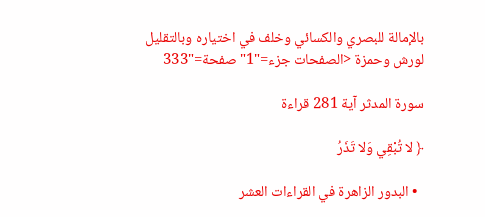بالإمالة للبصري والكسائي وخلف في اختياره وبالتقليل لورش وحمزة <الصفحات جزء="1" صفحة="333

سورة المدثر آية 281 قراءة

﴿ لا تُبْقِي وَلا تَذَرُ

  • البدور الزاهرة في القراءات العشر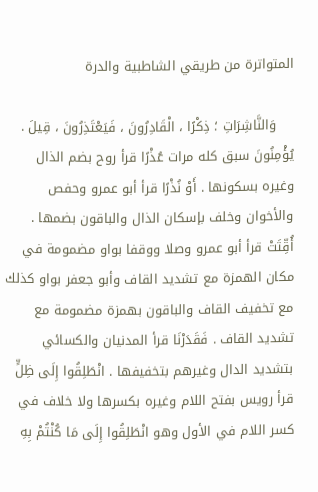المتواترة من طريقي الشاطبية والدرة

    وَالنَّاشِرَاتِ ؛ ذِكْرًا ، الْقَادِرُونَ ، فَيَعْتَذِرُونَ ، قِيلَ . يُؤْمِنُونَ سبق كله مرات عُذْرًا قرأ روح بضم الذال وغيره بسكونها . أَوْ نُذْرًا قرأ أبو عمرو وحفص والأخوان وخلف بإسكان الذال والباقون بضمها . أُقِّتَتْ قرأ أبو عمرو وصلا ووقفا بواو مضمومة في مكان الهمزة مع تشديد القاف وأبو جعفر بواو كذلك مع تخفيف القاف والباقون بهمزة مضمومة مع تشديد القاف . فَقَدَرْنَا قرأ المدنيان والكسائي بتشديد الدال وغيرهم بتخفيفها . انْطَلِقُوا إِلَى ظِلٍّ قرأ رويس بفتح اللام وغيره بكسرها ولا خلاف في كسر اللام في الأول وهو انْطَلِقُوا إِلَى مَا كُنْتُمْ بِهِ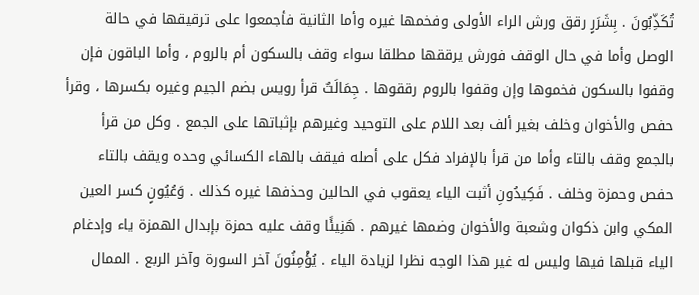تُكَذِّبُونَ . بِشَرَرٍ رقق ورش الراء الأولى وفخمها غيره وأما الثانية فأجمعوا على ترقيقها في حالة الوصل وأما في حال الوقف فورش يرققها مطلقا سواء وقف بالسكون أم بالروم ، وأما الباقون فإن وقفوا بالسكون فخموها وإن وقفوا بالروم رققوها . جِمَالَتٌ قرأ رويس بضم الجيم وغيره بكسرها ، وقرأ حفص والأخوان وخلف بغير ألف بعد اللام على التوحيد وغيرهم بإثباتها على الجمع . وكل من قرأ بالجمع وقف بالتاء وأما من قرأ بالإفراد فكل على أصله فيقف بالهاء الكسائي وحده ويقف بالتاء حفص وحمزة وخلف . فَكِيدُونِ أثبت الياء يعقوب في الحالين وحذفها غيره كذلك . وَعُيُونٍ كسر العين المكي وابن ذكوان وشعبة والأخوان وضمها غيرهم . هَنِيئًا وقف عليه حمزة بإبدال الهمزة ياء وإدغام الياء قبلها فيها وليس له غير هذا الوجه نظرا لزيادة الياء . يُؤْمِنُونَ آخر السورة وآخر الربع . الممال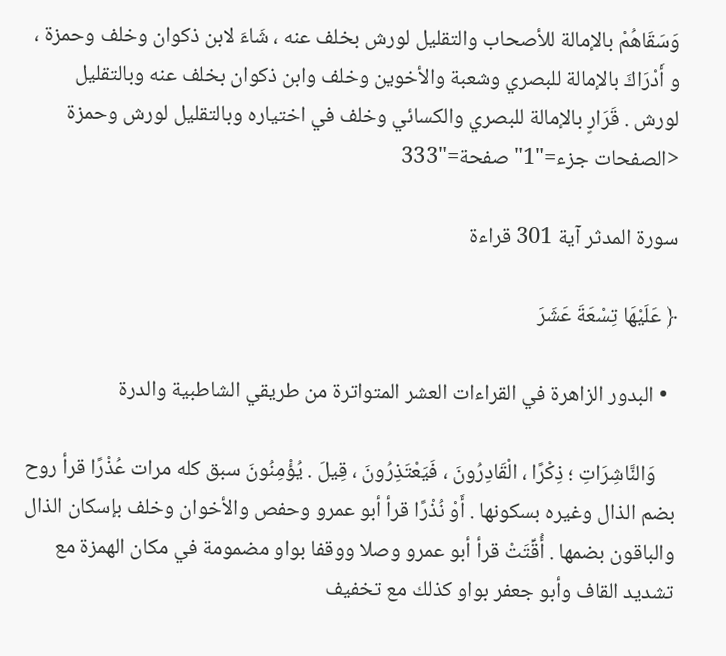وَسَقَاهُمْ بالإمالة للأصحاب والتقليل لورش بخلف عنه ، شَاءَ لابن ذكوان وخلف وحمزة ، و أَدْرَاكَ بالإمالة للبصري وشعبة والأخوين وخلف وابن ذكوان بخلف عنه وبالتقليل لورش . قَرَارٍ بالإمالة للبصري والكسائي وخلف في اختياره وبالتقليل لورش وحمزة <الصفحات جزء="1" صفحة="333

سورة المدثر آية 301 قراءة

﴿ عَلَيْهَا تِسْعَةَ عَشَرَ

  • البدور الزاهرة في القراءات العشر المتواترة من طريقي الشاطبية والدرة

    وَالنَّاشِرَاتِ ؛ ذِكْرًا ، الْقَادِرُونَ ، فَيَعْتَذِرُونَ ، قِيلَ . يُؤْمِنُونَ سبق كله مرات عُذْرًا قرأ روح بضم الذال وغيره بسكونها . أَوْ نُذْرًا قرأ أبو عمرو وحفص والأخوان وخلف بإسكان الذال والباقون بضمها . أُقِّتَتْ قرأ أبو عمرو وصلا ووقفا بواو مضمومة في مكان الهمزة مع تشديد القاف وأبو جعفر بواو كذلك مع تخفيف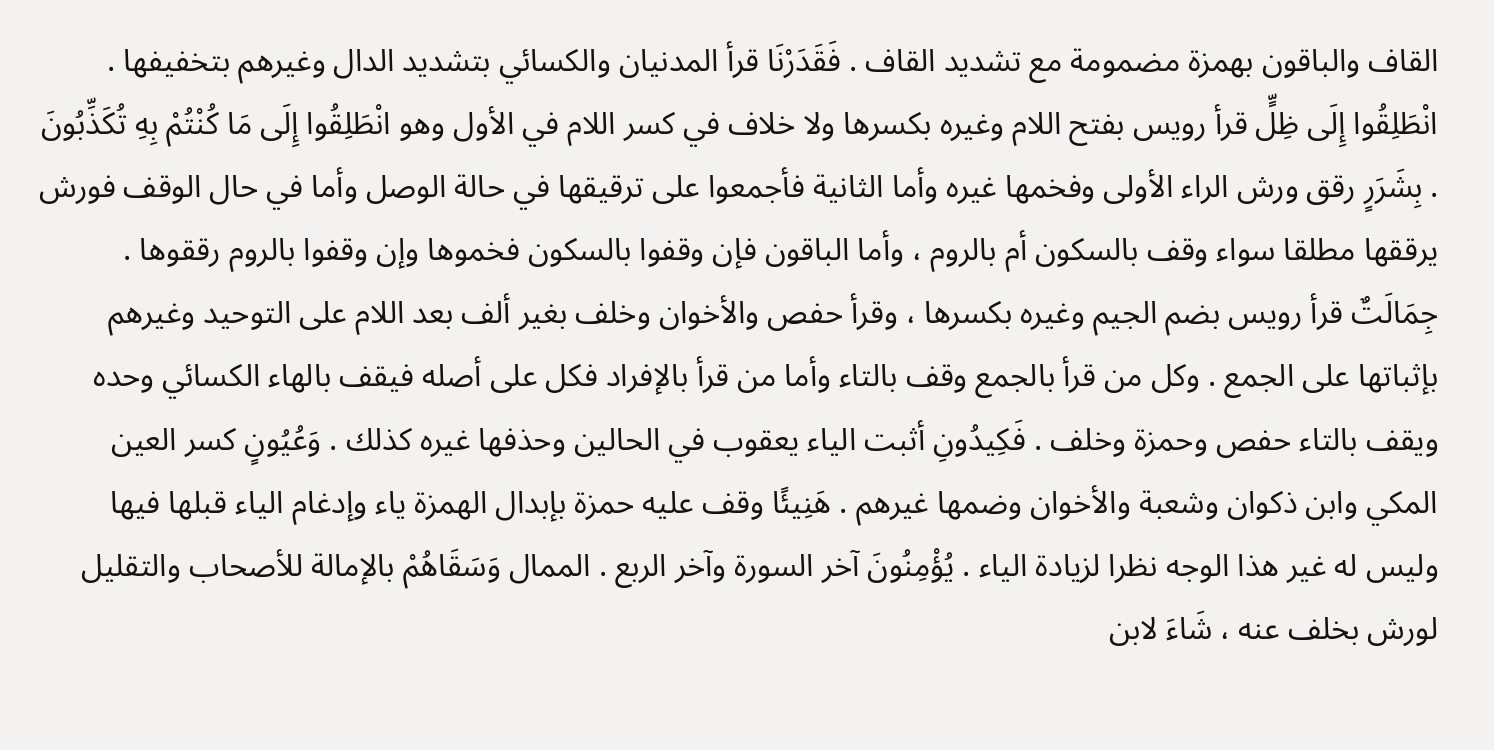القاف والباقون بهمزة مضمومة مع تشديد القاف . فَقَدَرْنَا قرأ المدنيان والكسائي بتشديد الدال وغيرهم بتخفيفها . انْطَلِقُوا إِلَى ظِلٍّ قرأ رويس بفتح اللام وغيره بكسرها ولا خلاف في كسر اللام في الأول وهو انْطَلِقُوا إِلَى مَا كُنْتُمْ بِهِ تُكَذِّبُونَ . بِشَرَرٍ رقق ورش الراء الأولى وفخمها غيره وأما الثانية فأجمعوا على ترقيقها في حالة الوصل وأما في حال الوقف فورش يرققها مطلقا سواء وقف بالسكون أم بالروم ، وأما الباقون فإن وقفوا بالسكون فخموها وإن وقفوا بالروم رققوها . جِمَالَتٌ قرأ رويس بضم الجيم وغيره بكسرها ، وقرأ حفص والأخوان وخلف بغير ألف بعد اللام على التوحيد وغيرهم بإثباتها على الجمع . وكل من قرأ بالجمع وقف بالتاء وأما من قرأ بالإفراد فكل على أصله فيقف بالهاء الكسائي وحده ويقف بالتاء حفص وحمزة وخلف . فَكِيدُونِ أثبت الياء يعقوب في الحالين وحذفها غيره كذلك . وَعُيُونٍ كسر العين المكي وابن ذكوان وشعبة والأخوان وضمها غيرهم . هَنِيئًا وقف عليه حمزة بإبدال الهمزة ياء وإدغام الياء قبلها فيها وليس له غير هذا الوجه نظرا لزيادة الياء . يُؤْمِنُونَ آخر السورة وآخر الربع . الممال وَسَقَاهُمْ بالإمالة للأصحاب والتقليل لورش بخلف عنه ، شَاءَ لابن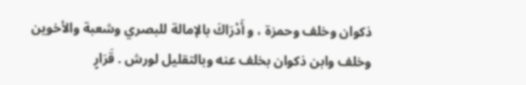ذكوان وخلف وحمزة ، و أَدْرَاكَ بالإمالة للبصري وشعبة والأخوين وخلف وابن ذكوان بخلف عنه وبالتقليل لورش . قَرَارٍ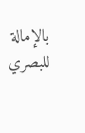بالإمالة للبصري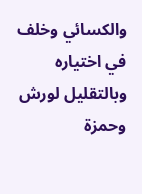والكسائي وخلف في اختياره وبالتقليل لورش وحمزة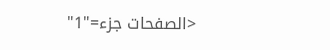<الصفحات جزء="1"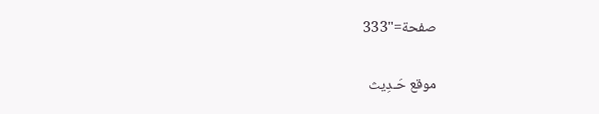صفحة="333

موقع حَـدِيث